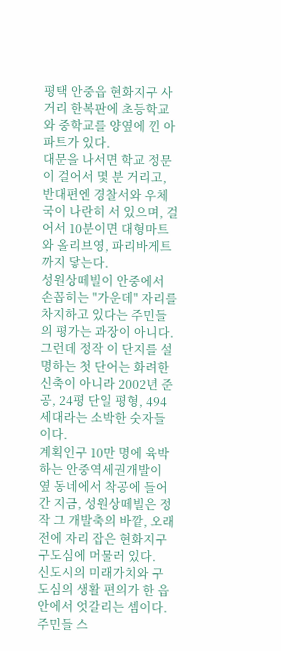평택 안중읍 현화지구 사거리 한복판에 초등학교와 중학교를 양옆에 낀 아파트가 있다.
대문을 나서면 학교 정문이 걸어서 몇 분 거리고, 반대편엔 경찰서와 우체국이 나란히 서 있으며, 걸어서 10분이면 대형마트와 올리브영, 파리바게트까지 닿는다.
성원상떼빌이 안중에서 손꼽히는 "가운데" 자리를 차지하고 있다는 주민들의 평가는 과장이 아니다.
그런데 정작 이 단지를 설명하는 첫 단어는 화려한 신축이 아니라 2002년 준공, 24평 단일 평형, 494세대라는 소박한 숫자들이다.
계획인구 10만 명에 육박하는 안중역세권개발이 옆 동네에서 착공에 들어간 지금, 성원상떼빌은 정작 그 개발축의 바깥, 오래전에 자리 잡은 현화지구 구도심에 머물러 있다.
신도시의 미래가치와 구도심의 생활 편의가 한 읍 안에서 엇갈리는 셈이다.
주민들 스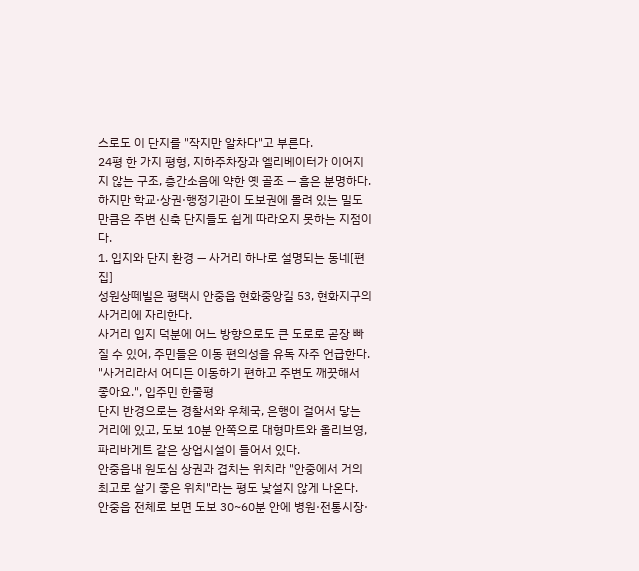스로도 이 단지를 "작지만 알차다"고 부른다.
24평 한 가지 평형, 지하주차장과 엘리베이터가 이어지지 않는 구조, 층간소음에 약한 옛 골조 — 흠은 분명하다.
하지만 학교·상권·행정기관이 도보권에 몰려 있는 밀도만큼은 주변 신축 단지들도 쉽게 따라오지 못하는 지점이다.
1. 입지와 단지 환경 — 사거리 하나로 설명되는 동네[편집]
성원상떼빌은 평택시 안중읍 현화중앙길 53, 현화지구의 사거리에 자리한다.
사거리 입지 덕분에 어느 방향으로도 큰 도로로 곧장 빠질 수 있어, 주민들은 이동 편의성을 유독 자주 언급한다.
"사거리라서 어디든 이동하기 편하고 주변도 깨끗해서 좋아요.", 입주민 한줄평
단지 반경으로는 경찰서와 우체국, 은행이 걸어서 닿는 거리에 있고, 도보 10분 안쪽으로 대형마트와 올리브영, 파리바게트 같은 상업시설이 들어서 있다.
안중읍내 원도심 상권과 겹치는 위치라 "안중에서 거의 최고로 살기 좋은 위치"라는 평도 낯설지 않게 나온다.
안중읍 전체로 보면 도보 30~60분 안에 병원·전통시장·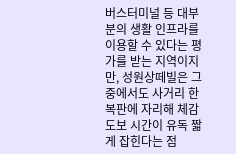버스터미널 등 대부분의 생활 인프라를 이용할 수 있다는 평가를 받는 지역이지만, 성원상떼빌은 그중에서도 사거리 한복판에 자리해 체감 도보 시간이 유독 짧게 잡힌다는 점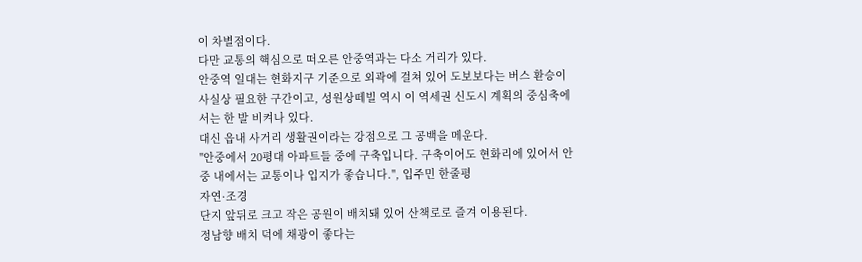이 차별점이다.
다만 교통의 핵심으로 떠오른 안중역과는 다소 거리가 있다.
안중역 일대는 현화지구 기준으로 외곽에 걸쳐 있어 도보보다는 버스 환승이 사실상 필요한 구간이고, 성원상떼빌 역시 이 역세권 신도시 계획의 중심축에서는 한 발 비켜나 있다.
대신 읍내 사거리 생활권이라는 강점으로 그 공백을 메운다.
"안중에서 20평대 아파트들 중에 구축입니다. 구축이어도 현화리에 있어서 안중 내에서는 교통이나 입지가 좋습니다.", 입주민 한줄평
자연·조경
단지 앞뒤로 크고 작은 공원이 배치돼 있어 산책로로 즐겨 이용된다.
정남향 배치 덕에 채광이 좋다는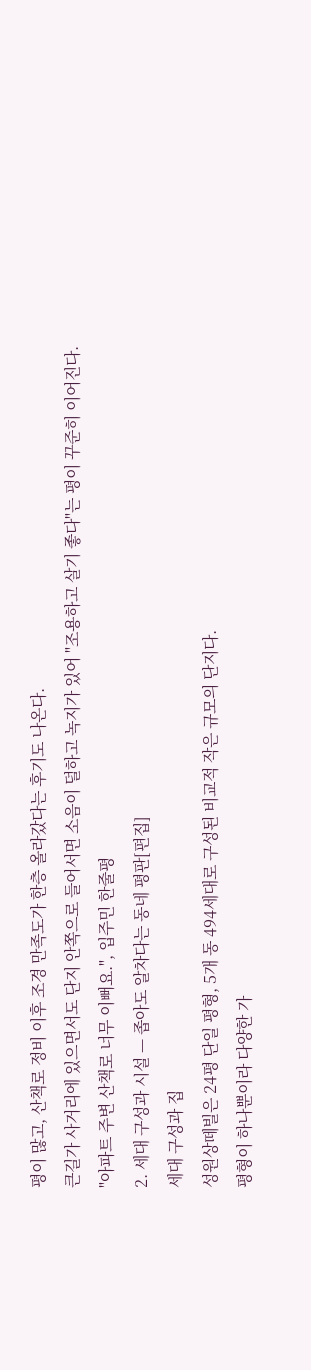평이 많고, 산책로 정비 이후 조경 만족도가 한층 올라갔다는 후기도 나온다.
큰길가 사거리에 있으면서도 단지 안쪽으로 들어서면 소음이 덜하고 녹지가 있어 "조용하고 살기 좋다"는 평이 꾸준히 이어진다.
"아파트 주변 산책로 너무 이뻐요.", 입주민 한줄평
2. 세대 구성과 시설 — 좁아도 알차다는 동네 평판[편집]
세대 구성과 집
성원상떼빌은 24평 단일 평형, 5개 동 494세대로 구성된 비교적 작은 규모의 단지다.
평형이 하나뿐이라 다양한 가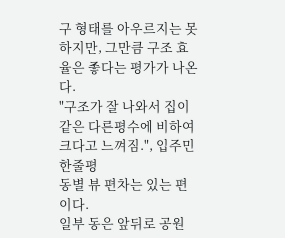구 형태를 아우르지는 못하지만, 그만큼 구조 효율은 좋다는 평가가 나온다.
"구조가 잘 나와서 집이 같은 다른평수에 비하여 크다고 느껴짐.", 입주민 한줄평
동별 뷰 편차는 있는 편이다.
일부 동은 앞뒤로 공원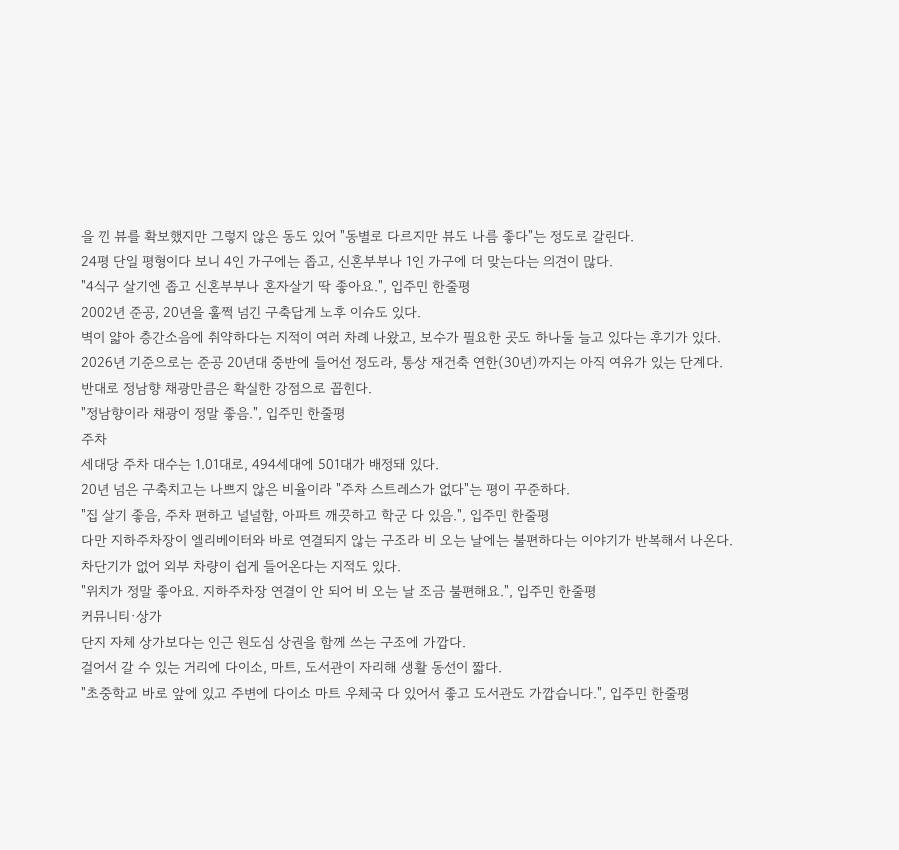을 낀 뷰를 확보했지만 그렇지 않은 동도 있어 "동별로 다르지만 뷰도 나름 좋다"는 정도로 갈린다.
24평 단일 평형이다 보니 4인 가구에는 좁고, 신혼부부나 1인 가구에 더 맞는다는 의견이 많다.
"4식구 살기엔 좁고 신혼부부나 혼자살기 딱 좋아요.", 입주민 한줄평
2002년 준공, 20년을 훌쩍 넘긴 구축답게 노후 이슈도 있다.
벽이 얇아 층간소음에 취약하다는 지적이 여러 차례 나왔고, 보수가 필요한 곳도 하나둘 늘고 있다는 후기가 있다.
2026년 기준으로는 준공 20년대 중반에 들어선 정도라, 통상 재건축 연한(30년)까지는 아직 여유가 있는 단계다.
반대로 정남향 채광만큼은 확실한 강점으로 꼽힌다.
"정남향이라 채광이 정말 좋음.", 입주민 한줄평
주차
세대당 주차 대수는 1.01대로, 494세대에 501대가 배정돼 있다.
20년 넘은 구축치고는 나쁘지 않은 비율이라 "주차 스트레스가 없다"는 평이 꾸준하다.
"집 살기 좋음, 주차 편하고 널널함, 아파트 깨끗하고 학군 다 있음.", 입주민 한줄평
다만 지하주차장이 엘리베이터와 바로 연결되지 않는 구조라 비 오는 날에는 불편하다는 이야기가 반복해서 나온다.
차단기가 없어 외부 차량이 쉽게 들어온다는 지적도 있다.
"위치가 정말 좋아요. 지하주차장 연결이 안 되어 비 오는 날 조금 불편해요.", 입주민 한줄평
커뮤니티·상가
단지 자체 상가보다는 인근 원도심 상권을 함께 쓰는 구조에 가깝다.
걸어서 갈 수 있는 거리에 다이소, 마트, 도서관이 자리해 생활 동선이 짧다.
"초중학교 바로 앞에 있고 주변에 다이소 마트 우체국 다 있어서 좋고 도서관도 가깝습니다.", 입주민 한줄평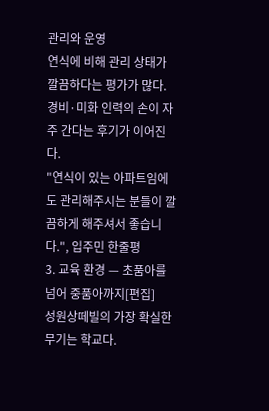관리와 운영
연식에 비해 관리 상태가 깔끔하다는 평가가 많다.
경비·미화 인력의 손이 자주 간다는 후기가 이어진다.
"연식이 있는 아파트임에도 관리해주시는 분들이 깔끔하게 해주셔서 좋습니다.", 입주민 한줄평
3. 교육 환경 — 초품아를 넘어 중품아까지[편집]
성원상떼빌의 가장 확실한 무기는 학교다.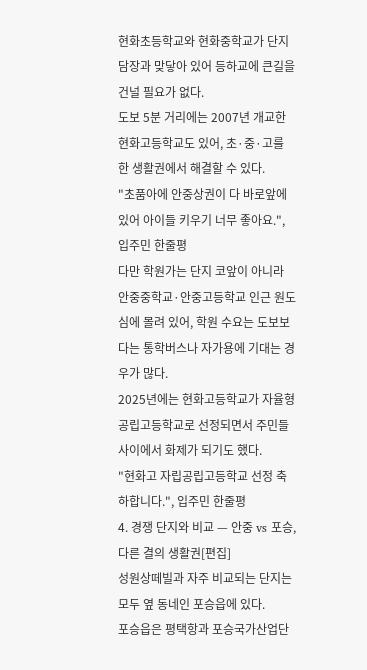현화초등학교와 현화중학교가 단지 담장과 맞닿아 있어 등하교에 큰길을 건널 필요가 없다.
도보 5분 거리에는 2007년 개교한 현화고등학교도 있어, 초·중·고를 한 생활권에서 해결할 수 있다.
"초품아에 안중상권이 다 바로앞에 있어 아이들 키우기 너무 좋아요.", 입주민 한줄평
다만 학원가는 단지 코앞이 아니라 안중중학교·안중고등학교 인근 원도심에 몰려 있어, 학원 수요는 도보보다는 통학버스나 자가용에 기대는 경우가 많다.
2025년에는 현화고등학교가 자율형 공립고등학교로 선정되면서 주민들 사이에서 화제가 되기도 했다.
"현화고 자립공립고등학교 선정 축하합니다.", 입주민 한줄평
4. 경쟁 단지와 비교 — 안중 vs 포승, 다른 결의 생활권[편집]
성원상떼빌과 자주 비교되는 단지는 모두 옆 동네인 포승읍에 있다.
포승읍은 평택항과 포승국가산업단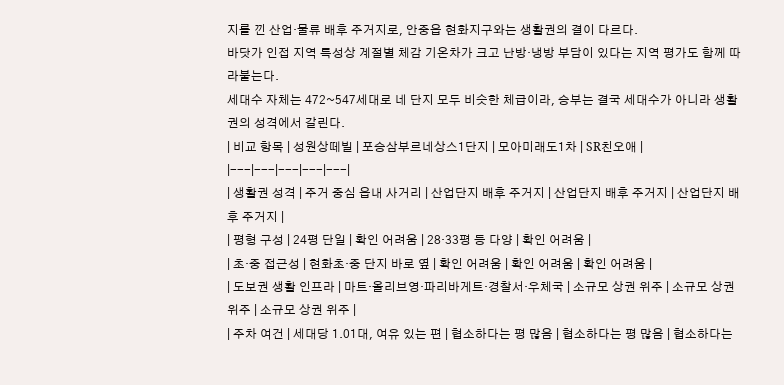지를 낀 산업·물류 배후 주거지로, 안중읍 현화지구와는 생활권의 결이 다르다.
바닷가 인접 지역 특성상 계절별 체감 기온차가 크고 난방·냉방 부담이 있다는 지역 평가도 함께 따라붙는다.
세대수 자체는 472~547세대로 네 단지 모두 비슷한 체급이라, 승부는 결국 세대수가 아니라 생활권의 성격에서 갈린다.
| 비교 항목 | 성원상떼빌 | 포승삼부르네상스1단지 | 모아미래도1차 | SR친오애 |
|---|---|---|---|---|
| 생활권 성격 | 주거 중심 읍내 사거리 | 산업단지 배후 주거지 | 산업단지 배후 주거지 | 산업단지 배후 주거지 |
| 평형 구성 | 24평 단일 | 확인 어려움 | 28·33평 등 다양 | 확인 어려움 |
| 초·중 접근성 | 현화초·중 단지 바로 옆 | 확인 어려움 | 확인 어려움 | 확인 어려움 |
| 도보권 생활 인프라 | 마트·올리브영·파리바게트·경찰서·우체국 | 소규모 상권 위주 | 소규모 상권 위주 | 소규모 상권 위주 |
| 주차 여건 | 세대당 1.01대, 여유 있는 편 | 협소하다는 평 많음 | 협소하다는 평 많음 | 협소하다는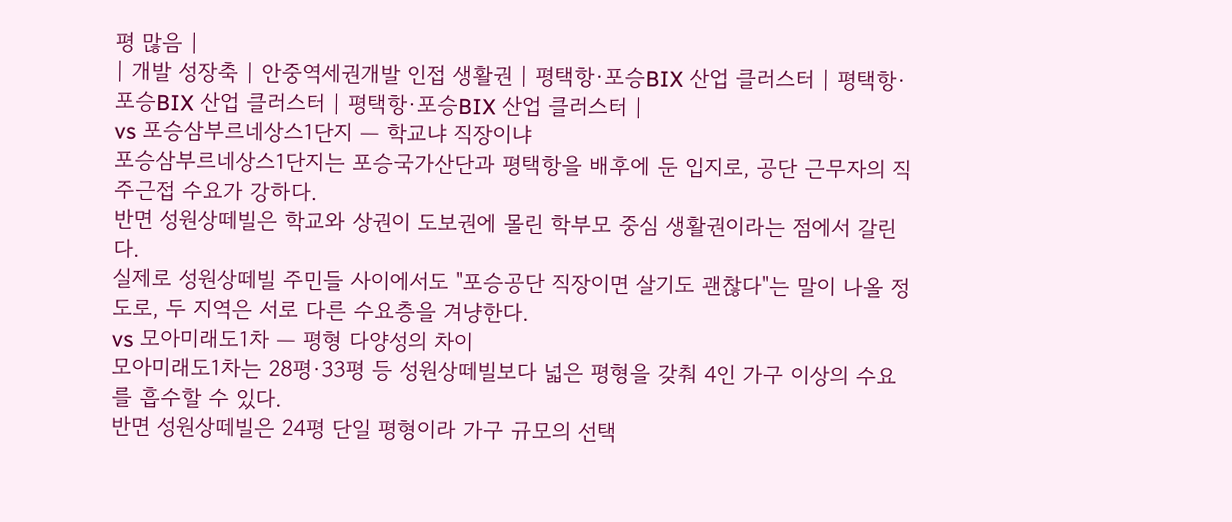평 많음 |
| 개발 성장축 | 안중역세권개발 인접 생활권 | 평택항·포승BIX 산업 클러스터 | 평택항·포승BIX 산업 클러스터 | 평택항·포승BIX 산업 클러스터 |
vs 포승삼부르네상스1단지 — 학교냐 직장이냐
포승삼부르네상스1단지는 포승국가산단과 평택항을 배후에 둔 입지로, 공단 근무자의 직주근접 수요가 강하다.
반면 성원상떼빌은 학교와 상권이 도보권에 몰린 학부모 중심 생활권이라는 점에서 갈린다.
실제로 성원상떼빌 주민들 사이에서도 "포승공단 직장이면 살기도 괜찮다"는 말이 나올 정도로, 두 지역은 서로 다른 수요층을 겨냥한다.
vs 모아미래도1차 — 평형 다양성의 차이
모아미래도1차는 28평·33평 등 성원상떼빌보다 넓은 평형을 갖춰 4인 가구 이상의 수요를 흡수할 수 있다.
반면 성원상떼빌은 24평 단일 평형이라 가구 규모의 선택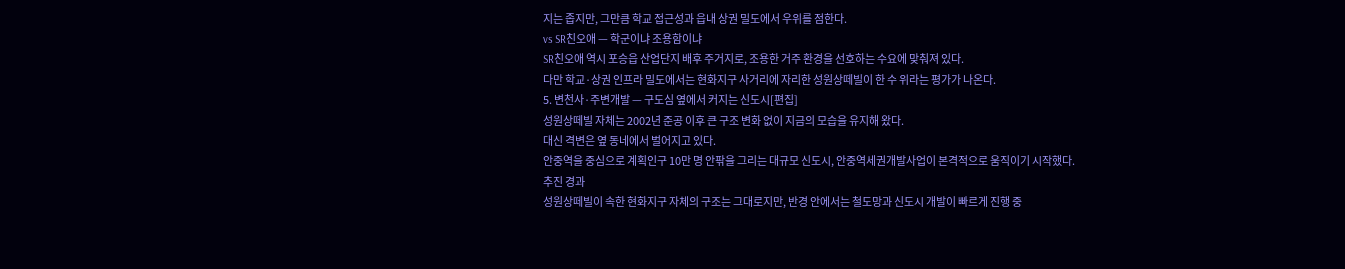지는 좁지만, 그만큼 학교 접근성과 읍내 상권 밀도에서 우위를 점한다.
vs SR친오애 — 학군이냐 조용함이냐
SR친오애 역시 포승읍 산업단지 배후 주거지로, 조용한 거주 환경을 선호하는 수요에 맞춰져 있다.
다만 학교·상권 인프라 밀도에서는 현화지구 사거리에 자리한 성원상떼빌이 한 수 위라는 평가가 나온다.
5. 변천사·주변개발 — 구도심 옆에서 커지는 신도시[편집]
성원상떼빌 자체는 2002년 준공 이후 큰 구조 변화 없이 지금의 모습을 유지해 왔다.
대신 격변은 옆 동네에서 벌어지고 있다.
안중역을 중심으로 계획인구 10만 명 안팎을 그리는 대규모 신도시, 안중역세권개발사업이 본격적으로 움직이기 시작했다.
추진 경과
성원상떼빌이 속한 현화지구 자체의 구조는 그대로지만, 반경 안에서는 철도망과 신도시 개발이 빠르게 진행 중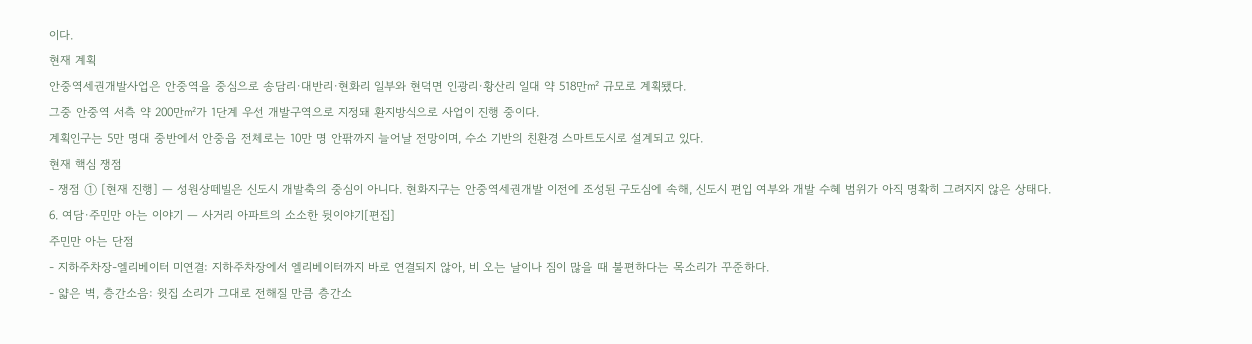이다.
현재 계획
안중역세권개발사업은 안중역을 중심으로 송담리·대반리·현화리 일부와 현덕면 인광리·황산리 일대 약 518만㎡ 규모로 계획됐다.
그중 안중역 서측 약 200만㎡가 1단계 우선 개발구역으로 지정돼 환지방식으로 사업이 진행 중이다.
계획인구는 5만 명대 중반에서 안중읍 전체로는 10만 명 안팎까지 늘어날 전망이며, 수소 기반의 친환경 스마트도시로 설계되고 있다.
현재 핵심 쟁점
- 쟁점 ① [현재 진행] — 성원상떼빌은 신도시 개발축의 중심이 아니다. 현화지구는 안중역세권개발 이전에 조성된 구도심에 속해, 신도시 편입 여부와 개발 수혜 범위가 아직 명확히 그려지지 않은 상태다.
6. 여담·주민만 아는 이야기 — 사거리 아파트의 소소한 뒷이야기[편집]
주민만 아는 단점
- 지하주차장-엘리베이터 미연결: 지하주차장에서 엘리베이터까지 바로 연결되지 않아, 비 오는 날이나 짐이 많을 때 불편하다는 목소리가 꾸준하다.
- 얇은 벽, 층간소음: 윗집 소리가 그대로 전해질 만큼 층간소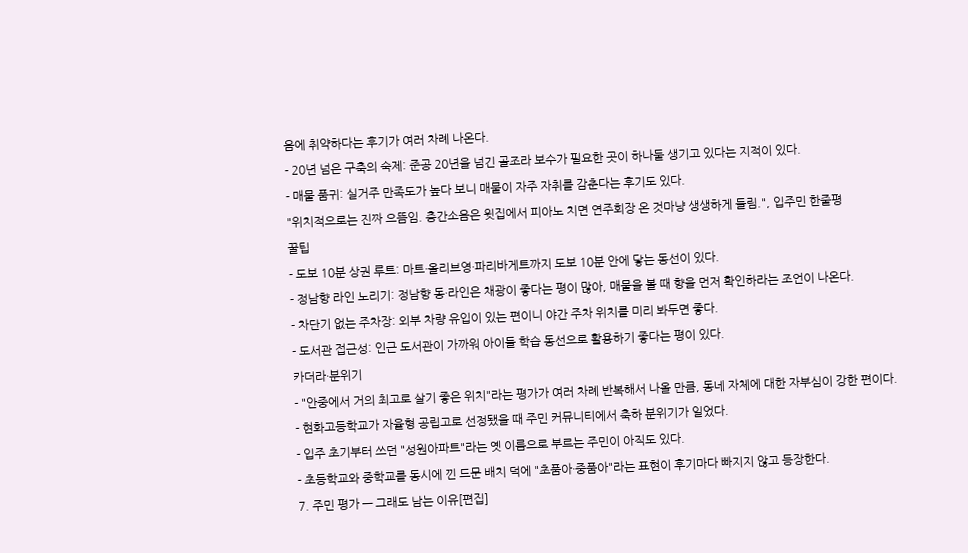음에 취약하다는 후기가 여러 차례 나온다.
- 20년 넘은 구축의 숙제: 준공 20년을 넘긴 골조라 보수가 필요한 곳이 하나둘 생기고 있다는 지적이 있다.
- 매물 품귀: 실거주 만족도가 높다 보니 매물이 자주 자취를 감춘다는 후기도 있다.
"위치적으로는 진짜 으뜸임. 층간소음은 윗집에서 피아노 치면 연주회장 온 것마냥 생생하게 들림.", 입주민 한줄평
꿀팁
- 도보 10분 상권 루트: 마트·올리브영·파리바게트까지 도보 10분 안에 닿는 동선이 있다.
- 정남향 라인 노리기: 정남향 동·라인은 채광이 좋다는 평이 많아, 매물을 볼 때 향을 먼저 확인하라는 조언이 나온다.
- 차단기 없는 주차장: 외부 차량 유입이 있는 편이니 야간 주차 위치를 미리 봐두면 좋다.
- 도서관 접근성: 인근 도서관이 가까워 아이들 학습 동선으로 활용하기 좋다는 평이 있다.
카더라·분위기
- "안중에서 거의 최고로 살기 좋은 위치"라는 평가가 여러 차례 반복해서 나올 만큼, 동네 자체에 대한 자부심이 강한 편이다.
- 현화고등학교가 자율형 공립고로 선정됐을 때 주민 커뮤니티에서 축하 분위기가 일었다.
- 입주 초기부터 쓰던 "성원아파트"라는 옛 이름으로 부르는 주민이 아직도 있다.
- 초등학교와 중학교를 동시에 낀 드문 배치 덕에 "초품아·중품아"라는 표현이 후기마다 빠지지 않고 등장한다.
7. 주민 평가 — 그래도 남는 이유[편집]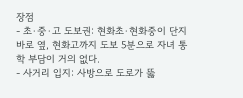장점
- 초·중·고 도보권: 현화초·현화중이 단지 바로 옆, 현화고까지 도보 5분으로 자녀 통학 부담이 거의 없다.
- 사거리 입지: 사방으로 도로가 뚫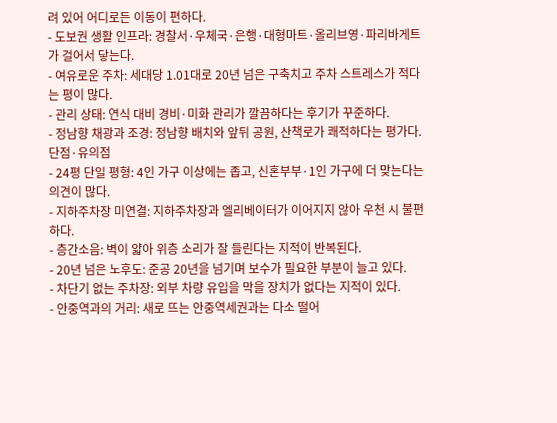려 있어 어디로든 이동이 편하다.
- 도보권 생활 인프라: 경찰서·우체국·은행·대형마트·올리브영·파리바게트가 걸어서 닿는다.
- 여유로운 주차: 세대당 1.01대로 20년 넘은 구축치고 주차 스트레스가 적다는 평이 많다.
- 관리 상태: 연식 대비 경비·미화 관리가 깔끔하다는 후기가 꾸준하다.
- 정남향 채광과 조경: 정남향 배치와 앞뒤 공원, 산책로가 쾌적하다는 평가다.
단점·유의점
- 24평 단일 평형: 4인 가구 이상에는 좁고, 신혼부부·1인 가구에 더 맞는다는 의견이 많다.
- 지하주차장 미연결: 지하주차장과 엘리베이터가 이어지지 않아 우천 시 불편하다.
- 층간소음: 벽이 얇아 위층 소리가 잘 들린다는 지적이 반복된다.
- 20년 넘은 노후도: 준공 20년을 넘기며 보수가 필요한 부분이 늘고 있다.
- 차단기 없는 주차장: 외부 차량 유입을 막을 장치가 없다는 지적이 있다.
- 안중역과의 거리: 새로 뜨는 안중역세권과는 다소 떨어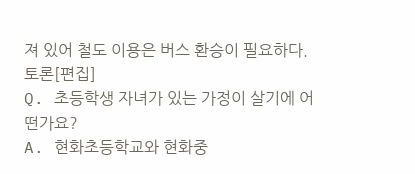져 있어 철도 이용은 버스 환승이 필요하다.
토론[편집]
Q. 초등학생 자녀가 있는 가정이 살기에 어떤가요?
A. 현화초등학교와 현화중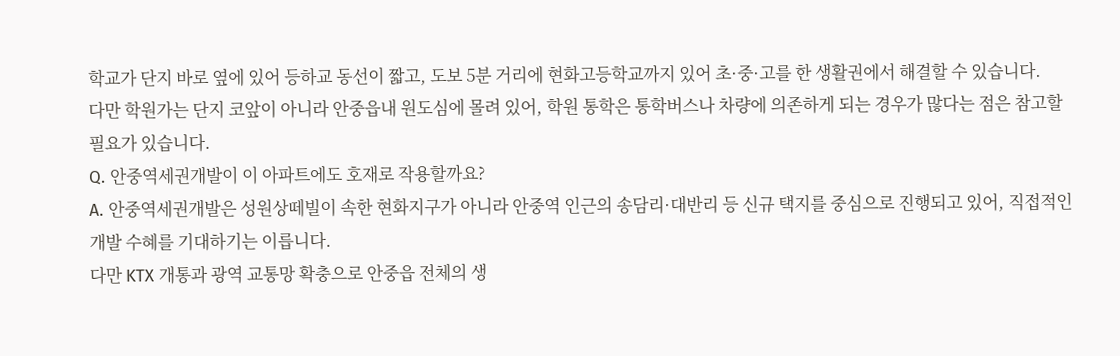학교가 단지 바로 옆에 있어 등하교 동선이 짧고, 도보 5분 거리에 현화고등학교까지 있어 초·중·고를 한 생활권에서 해결할 수 있습니다.
다만 학원가는 단지 코앞이 아니라 안중읍내 원도심에 몰려 있어, 학원 통학은 통학버스나 차량에 의존하게 되는 경우가 많다는 점은 참고할 필요가 있습니다.
Q. 안중역세권개발이 이 아파트에도 호재로 작용할까요?
A. 안중역세권개발은 성원상떼빌이 속한 현화지구가 아니라 안중역 인근의 송담리·대반리 등 신규 택지를 중심으로 진행되고 있어, 직접적인 개발 수혜를 기대하기는 이릅니다.
다만 KTX 개통과 광역 교통망 확충으로 안중읍 전체의 생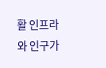활 인프라와 인구가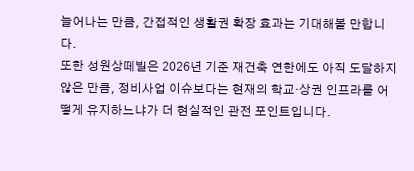늘어나는 만큼, 간접적인 생활권 확장 효과는 기대해볼 만합니다.
또한 성원상떼빌은 2026년 기준 재건축 연한에도 아직 도달하지 않은 만큼, 정비사업 이슈보다는 현재의 학교·상권 인프라를 어떻게 유지하느냐가 더 현실적인 관전 포인트입니다.